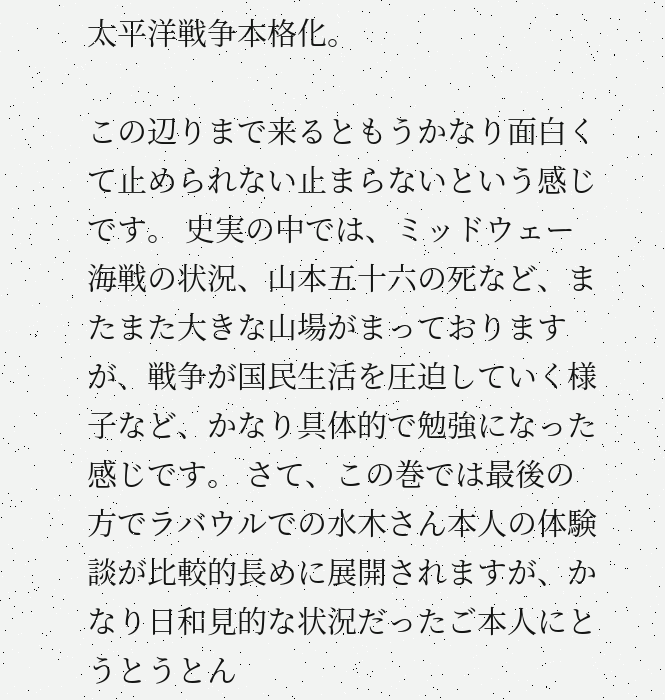太平洋戦争本格化。

この辺りまで来るともうかなり面白くて止められない止まらないという感じです。 史実の中では、ミッドウェー海戦の状況、山本五十六の死など、またまた大きな山場がまっておりますが、戦争が国民生活を圧迫していく様子など、かなり具体的で勉強になった感じです。 さて、この巻では最後の方でラバウルでの水木さん本人の体験談が比較的長めに展開されますが、かなり日和見的な状況だったご本人にとうとうとん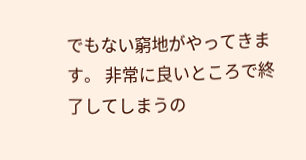でもない窮地がやってきます。 非常に良いところで終了してしまうの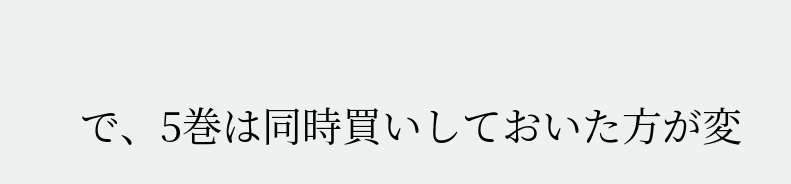で、5巻は同時買いしておいた方が変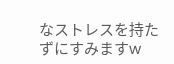なストレスを持たずにすみますw